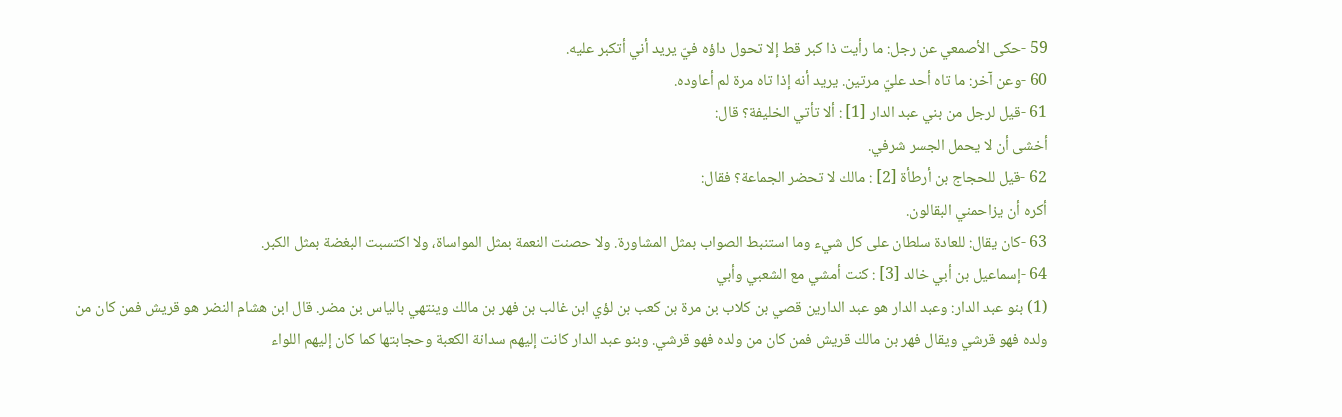59 -حكى الأصمعي عن رجل: ما رأيت ذا كبر قط إلا تحول داؤه فيّ يريد أني أتكبر عليه.
60 -وعن آخر: ما تاه أحد عليّ مرتين. يريد أنه إذا تاه مرة لم أعاوده.
61 -قيل لرجل من بني عبد الدار [1] : ألا تأتي الخليفة؟ قال:
أخشى أن لا يحمل الجسر شرفي.
62 -قيل للحجاج بن أرطأة [2] : مالك لا تحضر الجماعة؟ فقال:
أكره أن يزاحمني البقالون.
63 -كان يقال: للعادة سلطان على كل شيء وما استنبط الصواب بمثل المشاورة. ولا حصنت النعمة بمثل المواساة، ولا اكتسبت البغضة بمثل الكبر.
64 -إسماعيل بن أبي خالد [3] : كنت أمشي مع الشعبي وأبي
(1) بنو عبد الدار: وعبد الدار هو عبد الدارين قصي بن كلاب بن مرة بن كعب بن لؤي ابن غالب بن فهر بن مالك وينتهي بالياس بن مضر. قال ابن هشام النضر هو قريش فمن كان من ولده فهو قرشي ويقال فهر بن مالك قريش فمن كان من ولده فهو قرشي. وبنو عبد الدار كانت إليهم سدانة الكعبة وحجابتها كما كان إليهم اللواء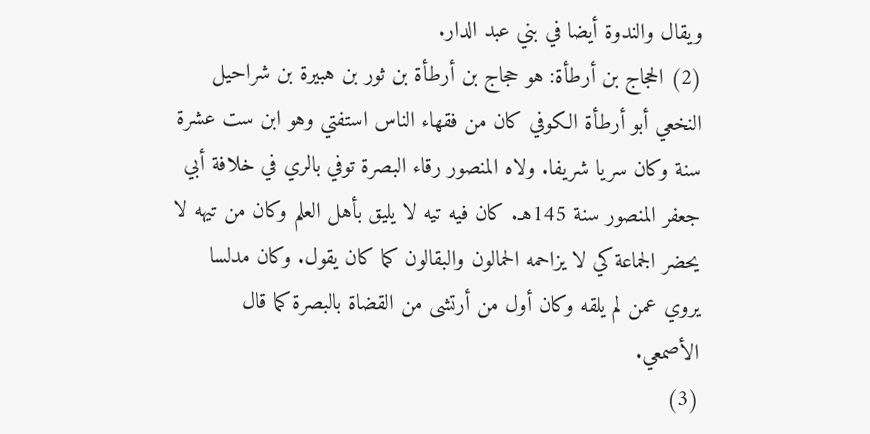ويقال والندوة أيضا في بني عبد الدار.
(2) الحجاج بن أرطأة: هو حجاج بن أرطأة بن ثور بن هبيرة بن شراحيل النخعي أبو أرطأة الكوفي كان من فقهاء الناس استفتي وهو ابن ست عشرة سنة وكان سريا شريفا. ولاه المنصور رقاء البصرة توفي بالري في خلافة أبي جعفر المنصور سنة 145هـ. كان فيه تيه لا يليق بأهل العلم وكان من تيهه لا يحضر الجماعة كي لا يزاحمه الحمالون والبقالون كما كان يقول. وكان مدلسا يروي عمن لم يلقه وكان أول من أرتشى من القضاة بالبصرة كما قال الأصمعي.
(3)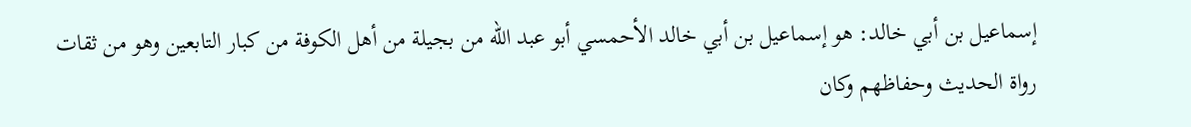إسماعيل بن أبي خالد: هو إسماعيل بن أبي خالد الأحمسي أبو عبد الله من بجيلة من أهل الكوفة من كبار التابعين وهو من ثقات رواة الحديث وحفاظهم وكان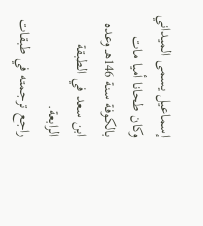إسماعيل يسمى الميداني وكان طحانا أميا مات بالكوفة سنة 146هـ وعده ابن سعد في الطبقة الرابعة.
راجع ترجمته في طبقات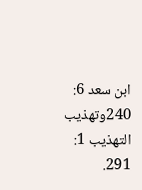ابن سعد 6: 240وتهذيب التهذيب 1: 291.